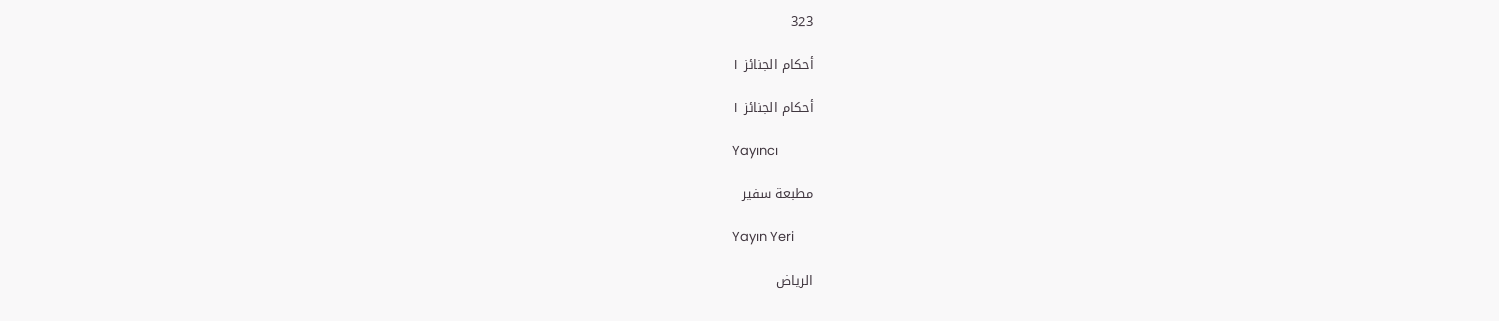323

أحكام الجنائز ١

أحكام الجنائز ١

Yayıncı

مطبعة سفير

Yayın Yeri

الرياض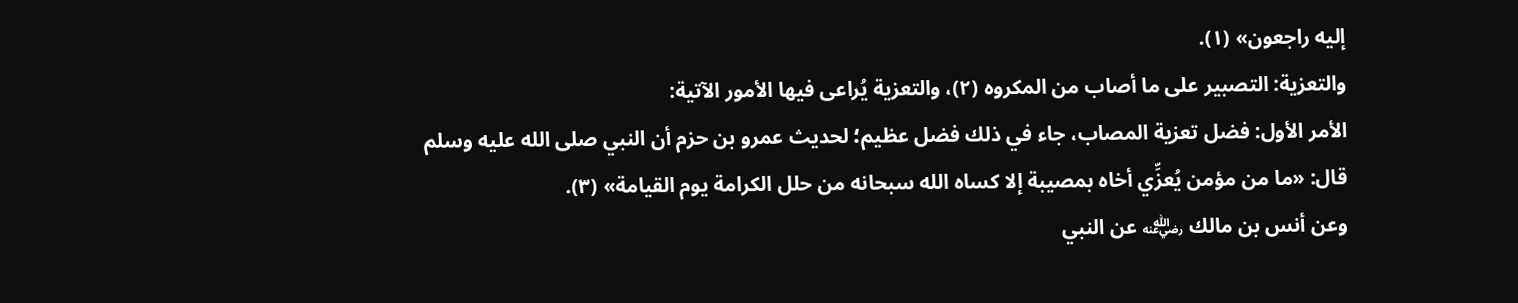إليه راجعون» (١).
والتعزية: التصبير على ما أصاب من المكروه (٢)، والتعزية يُراعى فيها الأمور الآتية:
الأمر الأول: فضل تعزية المصاب، جاء في ذلك فضل عظيم؛ لحديث عمرو بن حزم أن النبي صلى الله عليه وسلم قال: «ما من مؤمن يُعزِّي أخاه بمصيبة إلا كساه الله سبحانه من حلل الكرامة يوم القيامة» (٣).
وعن أنس بن مالك ﵁ عن النبي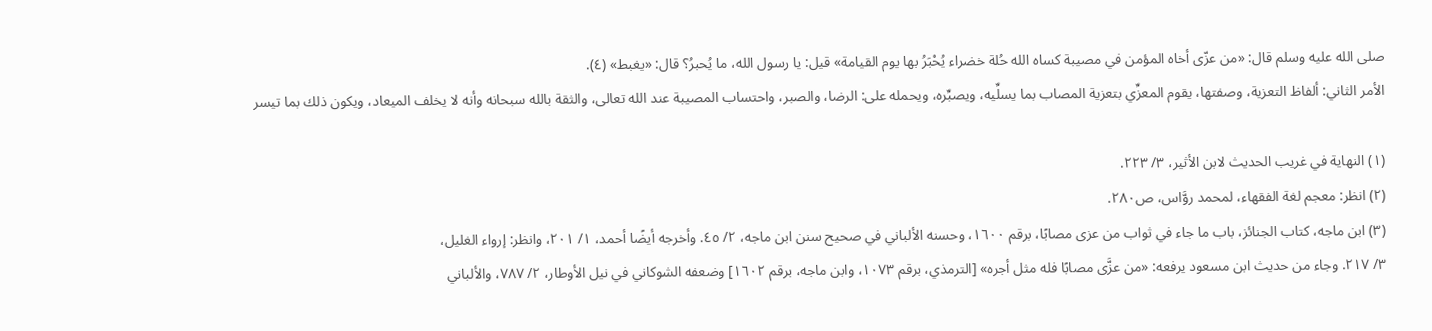صلى الله عليه وسلم قال: «من عزّى أخاه المؤمن في مصيبة كساه الله حُلة خضراء يُحْبَرُ بها يوم القيامة» قيل: يا رسول الله، ما يُحبرُ؟ قال: «يغبط» (٤).
الأمر الثاني: ألفاظ التعزية، وصفتها، يقوم المعزِّي بتعزية المصاب بما يسلِّيه، ويصبِّره، ويحمله على: الرضا، والصبر، واحتساب المصيبة عند الله تعالى، والثقة بالله سبحانه وأنه لا يخلف الميعاد، ويكون ذلك بما تيسر

(١) النهاية في غريب الحديث لابن الأثير، ٣/ ٢٢٣.
(٢) انظر: معجم لغة الفقهاء، لمحمد روَّاس، ص٢٨٠.
(٣) ابن ماجه، كتاب الجنائز، باب ما جاء في ثواب من عزى مصابًا، برقم ١٦٠٠، وحسنه الألباني في صحيح سنن ابن ماجه، ٢/ ٤٥. وأخرجه أيضًا أحمد، ١/ ٢٠١، وانظر: إرواء الغليل،
٣/ ٢١٧. وجاء من حديث ابن مسعود يرفعه: «من عزَّى مصابًا فله مثل أجره» [الترمذي، برقم ١٠٧٣، وابن ماجه، برقم ١٦٠٢] وضعفه الشوكاني في نيل الأوطار، ٢/ ٧٨٧، والألباني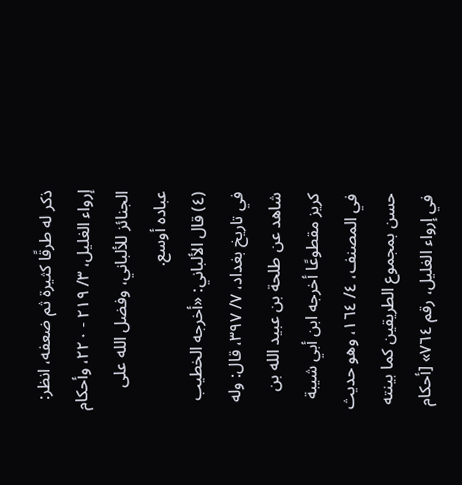ذكر له طرقًا كثيرة ثم ضعفه، انظر: إرواء الغليل، ٣/ ٢١٩ - ٢٢٠، وأحكام الجنائز للألباني، وفضل الله على عباده أوسع.
(٤) قال الألباني: «أخرجه الخطيب في تاريخ بغداد، ٧/ ٣٩٧، قال: وله شاهد عن طلحة بن عبيد الله بن كريز مقطوعًا أخرجه ابن أبي شيبة في المصنف، ٤/ ١٦٤، وهو حديث حسن بمجموع الطريقين كما بينته في إرواء الغليل، رقم ٧٦٤» [أحكام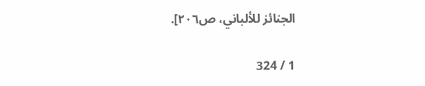الجنائز للألباني، ص٢٠٦].

1 / 324